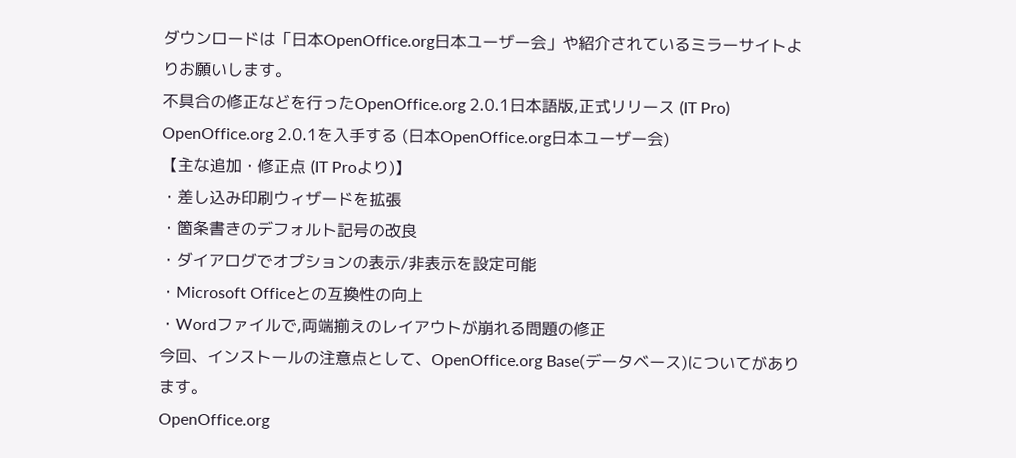ダウンロードは「日本OpenOffice.org日本ユーザー会」や紹介されているミラーサイトよりお願いします。
不具合の修正などを行ったOpenOffice.org 2.0.1日本語版,正式リリース (IT Pro)
OpenOffice.org 2.0.1を入手する (日本OpenOffice.org日本ユーザー会)
【主な追加・修正点 (IT Proより)】
・差し込み印刷ウィザードを拡張
・箇条書きのデフォルト記号の改良
・ダイアログでオプションの表示/非表示を設定可能
・Microsoft Officeとの互換性の向上
・Wordファイルで,両端揃えのレイアウトが崩れる問題の修正
今回、インストールの注意点として、OpenOffice.org Base(データベース)についてがあります。
OpenOffice.org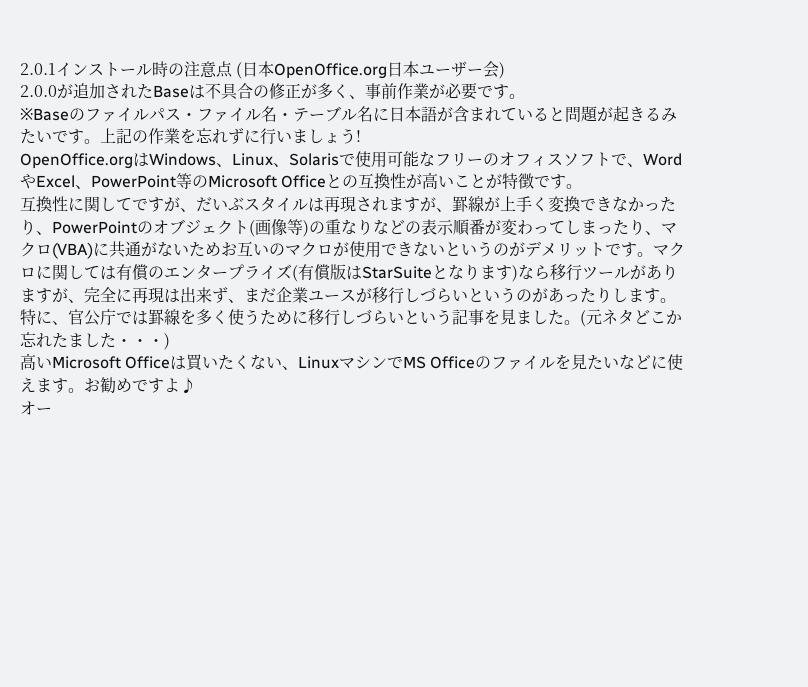2.0.1インストール時の注意点 (日本OpenOffice.org日本ユーザー会)
2.0.0が追加されたBaseは不具合の修正が多く、事前作業が必要です。
※Baseのファイルパス・ファイル名・テーブル名に日本語が含まれていると問題が起きるみたいです。上記の作業を忘れずに行いましょう!
OpenOffice.orgはWindows、Linux、Solarisで使用可能なフリーのオフィスソフトで、WordやExcel、PowerPoint等のMicrosoft Officeとの互換性が高いことが特徴です。
互換性に関してですが、だいぶスタイルは再現されますが、罫線が上手く変換できなかったり、PowerPointのオブジェクト(画像等)の重なりなどの表示順番が変わってしまったり、マクロ(VBA)に共通がないためお互いのマクロが使用できないというのがデメリットです。マクロに関しては有償のエンタープライズ(有償版はStarSuiteとなります)なら移行ツールがありますが、完全に再現は出来ず、まだ企業ユースが移行しづらいというのがあったりします。特に、官公庁では罫線を多く使うために移行しづらいという記事を見ました。(元ネタどこか忘れたました・・・)
高いMicrosoft Officeは買いたくない、LinuxマシンでMS Officeのファイルを見たいなどに使えます。お勧めですよ♪
オー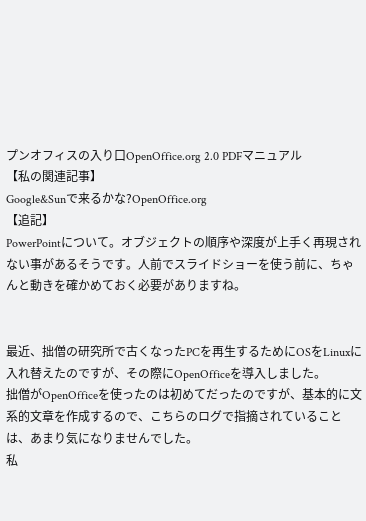プンオフィスの入り口OpenOffice.org 2.0 PDFマニュアル
【私の関連記事】
Google&Sunで来るかな?OpenOffice.org
【追記】
PowerPointについて。オブジェクトの順序や深度が上手く再現されない事があるそうです。人前でスライドショーを使う前に、ちゃんと動きを確かめておく必要がありますね。


最近、拙僧の研究所で古くなったPCを再生するためにOSをLinuxに入れ替えたのですが、その際にOpenOfficeを導入しました。
拙僧がOpenOfficeを使ったのは初めてだったのですが、基本的に文系的文章を作成するので、こちらのログで指摘されていることは、あまり気になりませんでした。
私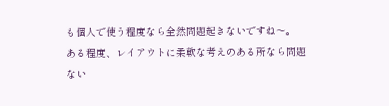も個人で使う程度なら全然問題起きないですね〜。
ある程度、レイアウトに柔軟な考えのある所なら問題ない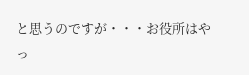と思うのですが・・・お役所はやっ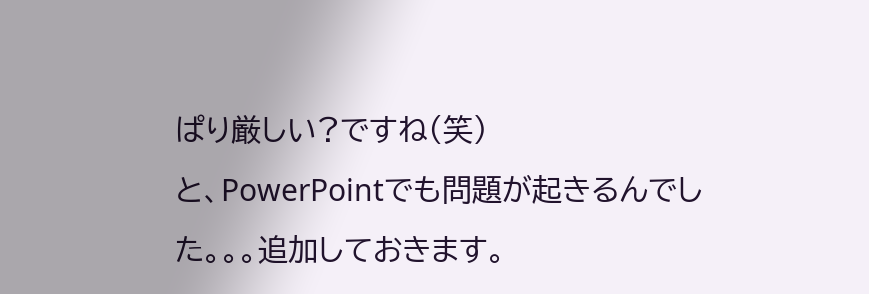ぱり厳しい?ですね(笑)
と、PowerPointでも問題が起きるんでした。。。追加しておきます。